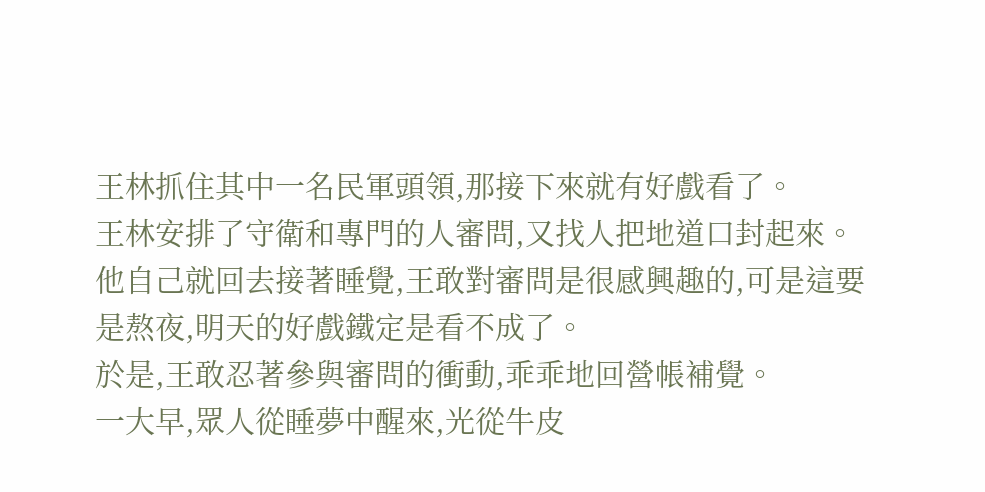王林抓住其中一名民軍頭領,那接下來就有好戲看了。
王林安排了守衛和專門的人審問,又找人把地道口封起來。
他自己就回去接著睡覺,王敢對審問是很感興趣的,可是這要是熬夜,明天的好戲鐵定是看不成了。
於是,王敢忍著參與審問的衝動,乖乖地回營帳補覺。
一大早,眾人從睡夢中醒來,光從牛皮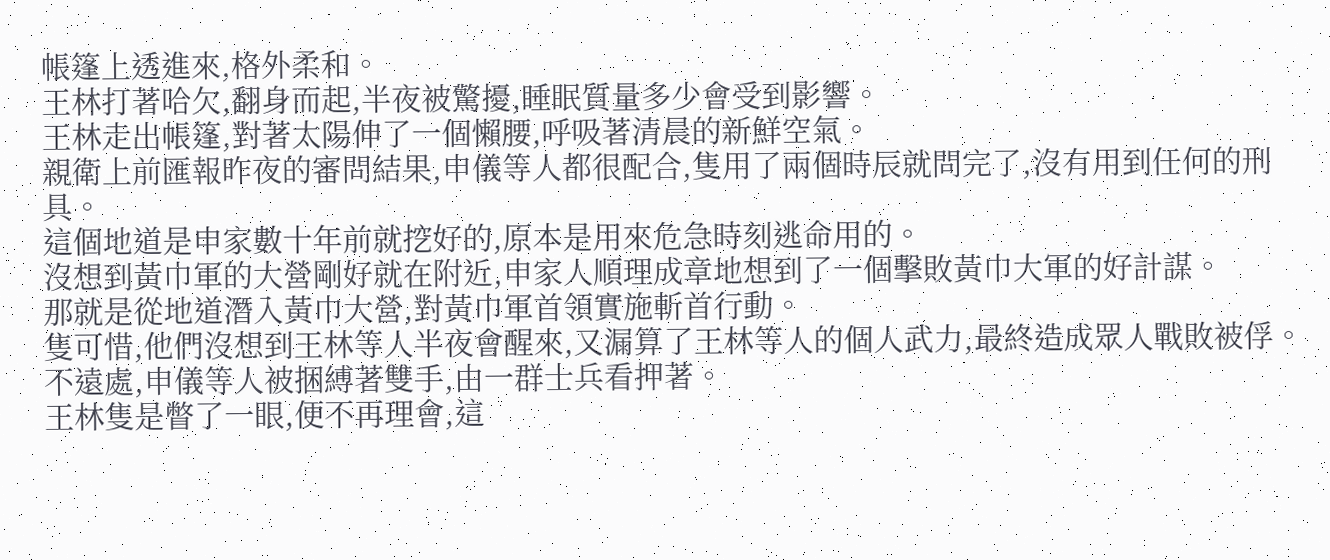帳篷上透進來,格外柔和。
王林打著哈欠,翻身而起,半夜被驚擾,睡眠質量多少會受到影響。
王林走出帳篷,對著太陽伸了一個懶腰,呼吸著清晨的新鮮空氣。
親衛上前匯報昨夜的審問結果,申儀等人都很配合,隻用了兩個時辰就問完了,沒有用到任何的刑具。
這個地道是申家數十年前就挖好的,原本是用來危急時刻逃命用的。
沒想到黃巾軍的大營剛好就在附近,申家人順理成章地想到了一個擊敗黃巾大軍的好計謀。
那就是從地道潛入黃巾大營,對黃巾軍首領實施斬首行動。
隻可惜,他們沒想到王林等人半夜會醒來,又漏算了王林等人的個人武力,最終造成眾人戰敗被俘。
不遠處,申儀等人被捆縛著雙手,由一群士兵看押著。
王林隻是瞥了一眼,便不再理會,這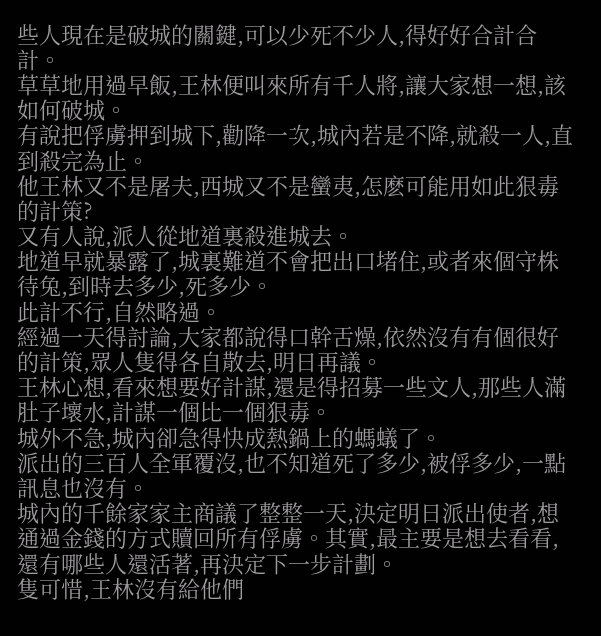些人現在是破城的關鍵,可以少死不少人,得好好合計合計。
草草地用過早飯,王林便叫來所有千人將,讓大家想一想,該如何破城。
有說把俘虜押到城下,勸降一次,城內若是不降,就殺一人,直到殺完為止。
他王林又不是屠夫,西城又不是蠻夷,怎麽可能用如此狠毒的計策?
又有人說,派人從地道裏殺進城去。
地道早就暴露了,城裏難道不會把出口堵住,或者來個守株待兔,到時去多少,死多少。
此計不行,自然略過。
經過一天得討論,大家都說得口幹舌燥,依然沒有有個很好的計策,眾人隻得各自散去,明日再議。
王林心想,看來想要好計謀,還是得招募一些文人,那些人滿肚子壞水,計謀一個比一個狠毒。
城外不急,城內卻急得快成熱鍋上的螞蟻了。
派出的三百人全軍覆沒,也不知道死了多少,被俘多少,一點訊息也沒有。
城內的千餘家家主商議了整整一天,決定明日派出使者,想通過金錢的方式贖回所有俘虜。其實,最主要是想去看看,還有哪些人還活著,再決定下一步計劃。
隻可惜,王林沒有給他們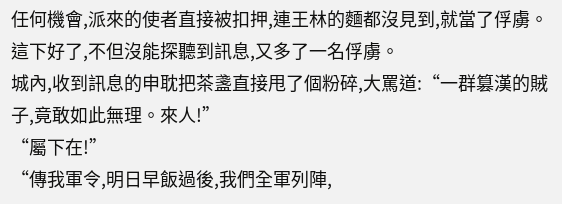任何機會,派來的使者直接被扣押,連王林的麵都沒見到,就當了俘虜。
這下好了,不但沒能探聽到訊息,又多了一名俘虜。
城內,收到訊息的申耽把茶盞直接甩了個粉碎,大罵道:“一群篡漢的賊子,竟敢如此無理。來人!”
“屬下在!”
“傳我軍令,明日早飯過後,我們全軍列陣,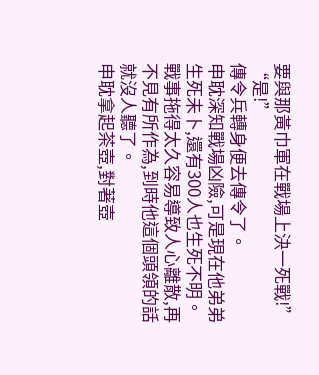要與那黃巾軍在戰場上決一死戰!”
“是!”
傳令兵轉身便去傳令了。
申耽深知戰場凶險,可是現在他弟弟生死未卜,還有300人也生死不明。
戰事拖得太久容易導致人心離散,再不見有所作為,到時他這個頭領的話就沒人聽了。
申耽拿起茶壺,對著壺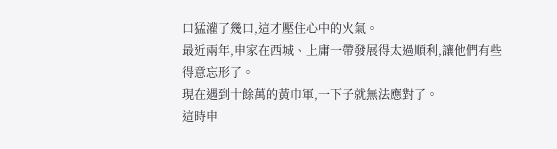口猛灌了幾口,這才壓住心中的火氣。
最近兩年,申家在西城、上庸一帶發展得太過順利,讓他們有些得意忘形了。
現在遇到十餘萬的黃巾軍,一下子就無法應對了。
這時申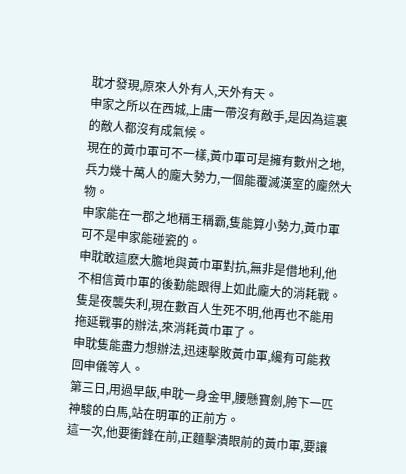耽才發現,原來人外有人,天外有天。
申家之所以在西城,上庸一帶沒有敵手,是因為這裏的敵人都沒有成氣候。
現在的黃巾軍可不一樣,黃巾軍可是擁有數州之地,兵力幾十萬人的龐大勢力,一個能覆滅漢室的龐然大物。
申家能在一郡之地稱王稱霸,隻能算小勢力,黃巾軍可不是申家能碰瓷的。
申耽敢這麽大膽地與黃巾軍對抗,無非是借地利,他不相信黃巾軍的後勤能跟得上如此龐大的消耗戰。
隻是夜襲失利,現在數百人生死不明,他再也不能用拖延戰事的辦法,來消耗黃巾軍了。
申耽隻能盡力想辦法,迅速擊敗黃巾軍,纔有可能救回申儀等人。
第三日,用過早飯,申耽一身金甲,腰懸寶劍,胯下一匹神駿的白馬,站在明軍的正前方。
這一次,他要衝鋒在前,正麵擊潰眼前的黃巾軍,要讓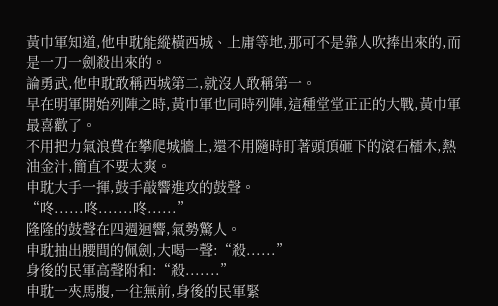黃巾軍知道,他申耽能縱橫西城、上庸等地,那可不是靠人吹捧出來的,而是一刀一劍殺出來的。
論勇武,他申耽敢稱西城第二,就沒人敢稱第一。
早在明軍開始列陣之時,黃巾軍也同時列陣,這種堂堂正正的大戰,黃巾軍最喜歡了。
不用把力氣浪費在攀爬城牆上,還不用隨時盯著頭頂砸下的滾石檑木,熱油金汁,簡直不要太爽。
申耽大手一揮,鼓手敲響進攻的鼓聲。
“咚......咚.......咚......”
隆隆的鼓聲在四週迴響,氣勢驚人。
申耽抽出腰間的佩劍,大喝一聲:“殺......”
身後的民軍高聲附和:“殺.......”
申耽一夾馬腹,一往無前,身後的民軍緊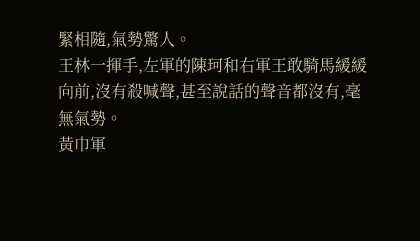緊相隨,氣勢驚人。
王林一揮手,左軍的陳珂和右軍王敢騎馬緩緩向前,沒有殺喊聲,甚至說話的聲音都沒有,毫無氣勢。
黃巾軍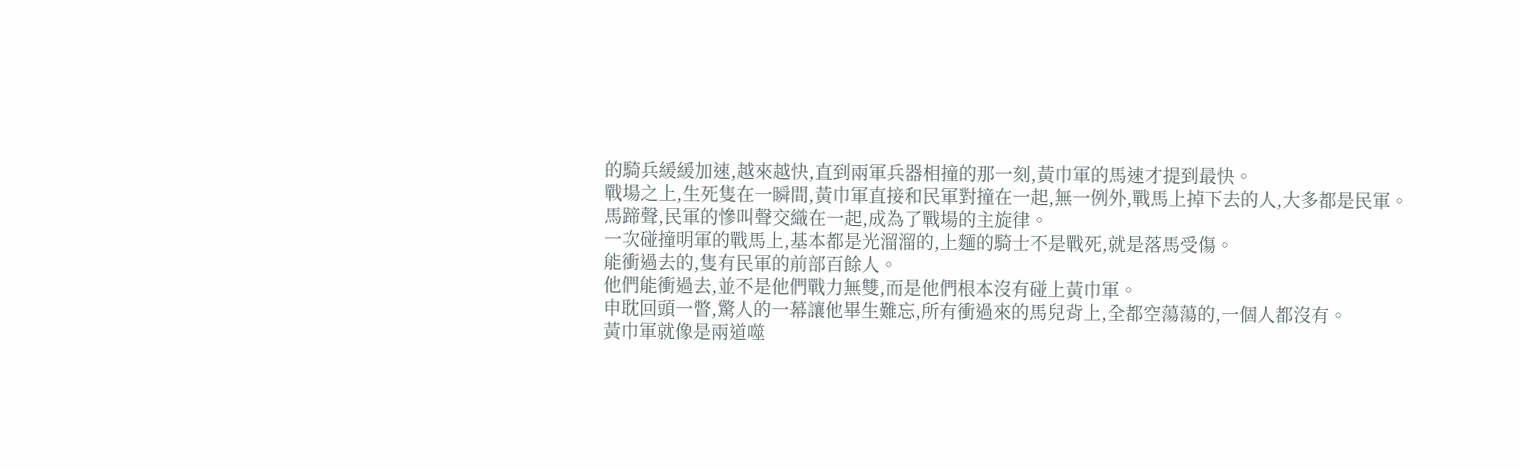的騎兵緩緩加速,越來越快,直到兩軍兵器相撞的那一刻,黃巾軍的馬速才提到最快。
戰場之上,生死隻在一瞬間,黃巾軍直接和民軍對撞在一起,無一例外,戰馬上掉下去的人,大多都是民軍。
馬蹄聲,民軍的慘叫聲交織在一起,成為了戰場的主旋律。
一次碰撞明軍的戰馬上,基本都是光溜溜的,上麵的騎士不是戰死,就是落馬受傷。
能衝過去的,隻有民軍的前部百餘人。
他們能衝過去,並不是他們戰力無雙,而是他們根本沒有碰上黃巾軍。
申耽回頭一瞥,驚人的一幕讓他畢生難忘,所有衝過來的馬兒背上,全都空蕩蕩的,一個人都沒有。
黃巾軍就像是兩道噬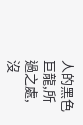人的黑色巨龍,所過之處,沒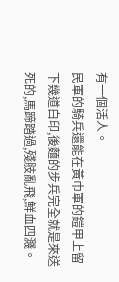有一個活人。
民軍的騎兵還能在黃巾軍的鎧甲上留下幾道白印,後麵的步兵完全就是來送死的,馬蹄踏過,殘肢亂飛,鮮血四濺。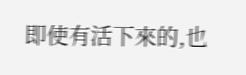即使有活下來的,也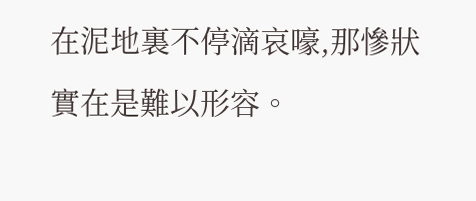在泥地裏不停滴哀嚎,那慘狀實在是難以形容。